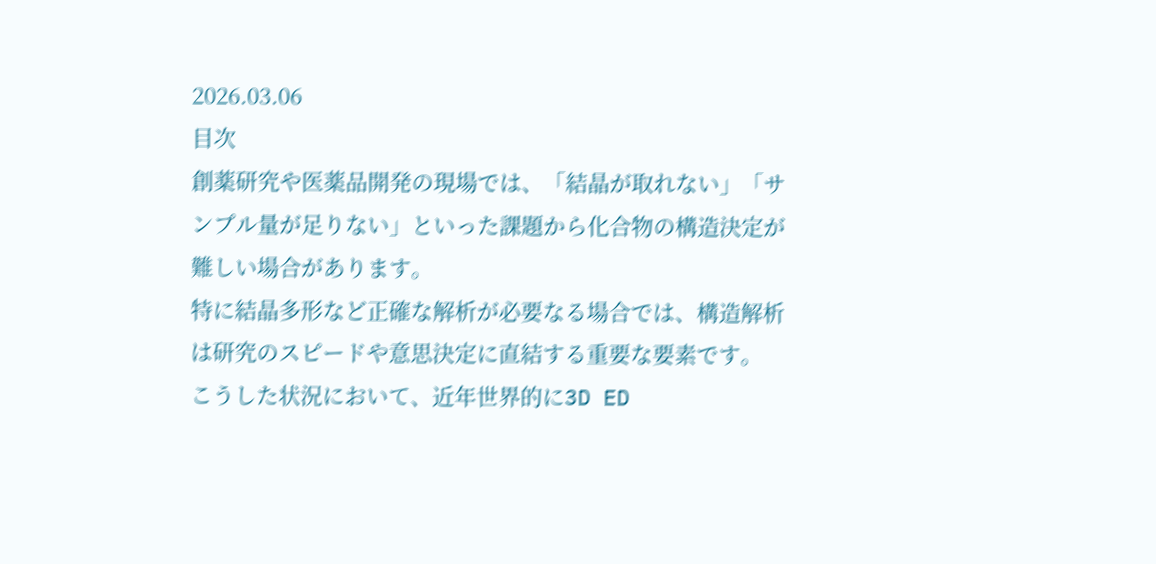2026.03.06
目次
創薬研究や医薬品開発の現場では、「結晶が取れない」「サンプル量が足りない」といった課題から化合物の構造決定が難しい場合があります。
特に結晶多形など正確な解析が必要なる場合では、構造解析は研究のスピードや意思決定に直結する重要な要素です。
こうした状況において、近年世界的に3D ED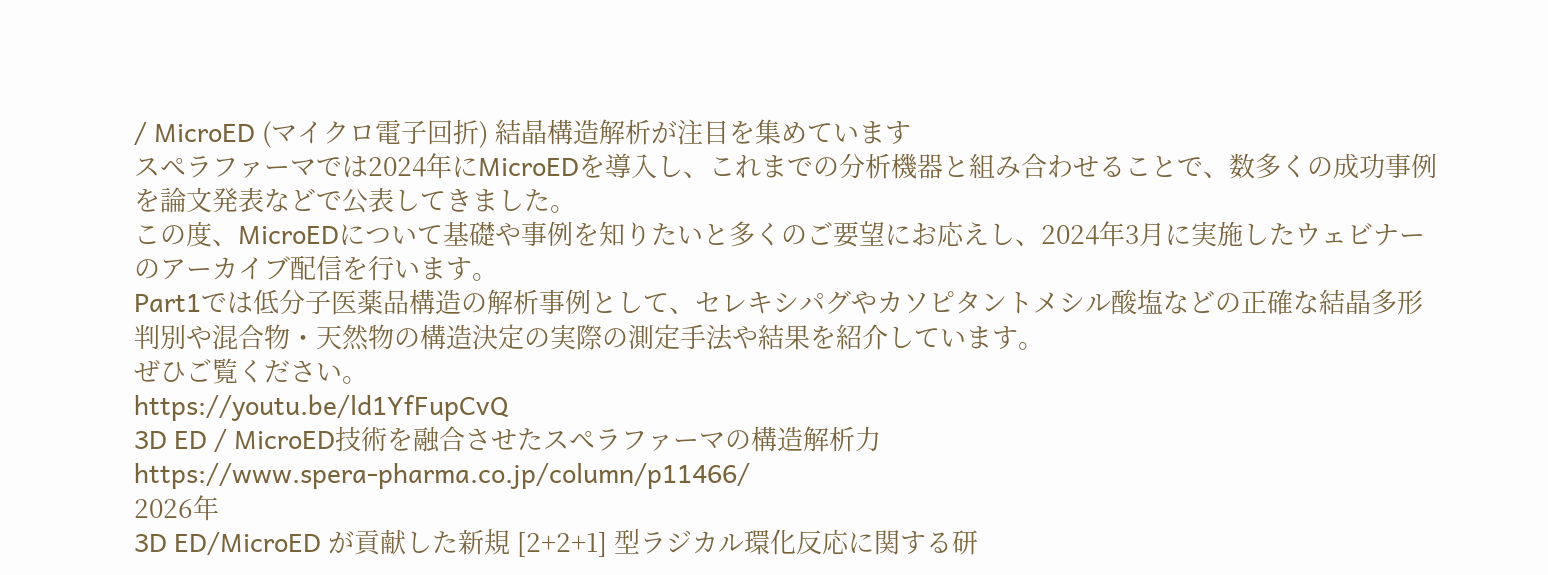/ MicroED (マイクロ電子回折) 結晶構造解析が注目を集めています
スペラファーマでは2024年にMicroEDを導入し、これまでの分析機器と組み合わせることで、数多くの成功事例を論文発表などで公表してきました。
この度、MicroEDについて基礎や事例を知りたいと多くのご要望にお応えし、2024年3月に実施したウェビナーのアーカイブ配信を行います。
Part1では低分子医薬品構造の解析事例として、セレキシパグやカソピタントメシル酸塩などの正確な結晶多形判別や混合物・天然物の構造決定の実際の測定手法や結果を紹介しています。
ぜひご覧ください。
https://youtu.be/ld1YfFupCvQ
3D ED / MicroED技術を融合させたスペラファーマの構造解析力
https://www.spera-pharma.co.jp/column/p11466/
2026年
3D ED/MicroED が貢献した新規 [2+2+1] 型ラジカル環化反応に関する研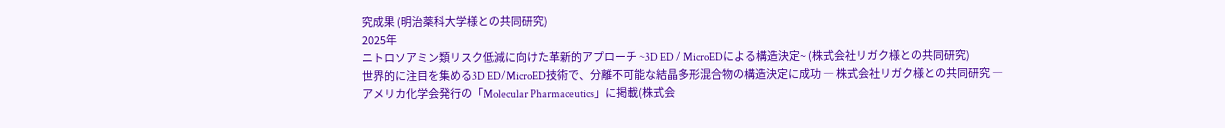究成果 (明治薬科大学様との共同研究)
2025年
ニトロソアミン類リスク低減に向けた革新的アプローチ ~3D ED / MicroEDによる構造決定~ (株式会社リガク様との共同研究)
世界的に注目を集める3D ED/MicroED技術で、分離不可能な結晶多形混合物の構造決定に成功 ― 株式会社リガク様との共同研究 ―
アメリカ化学会発行の「Molecular Pharmaceutics」に掲載(株式会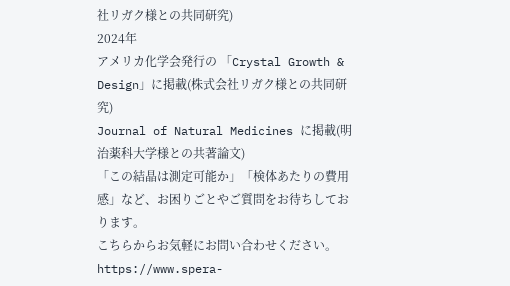社リガク様との共同研究)
2024年
アメリカ化学会発行の 「Crystal Growth & Design」に掲載(株式会社リガク様との共同研究)
Journal of Natural Medicines に掲載(明治薬科大学様との共著論文)
「この結晶は測定可能か」「検体あたりの費用感」など、お困りごとやご質問をお待ちしております。
こちらからお気軽にお問い合わせください。
https://www.spera-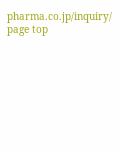pharma.co.jp/inquiry/
page top